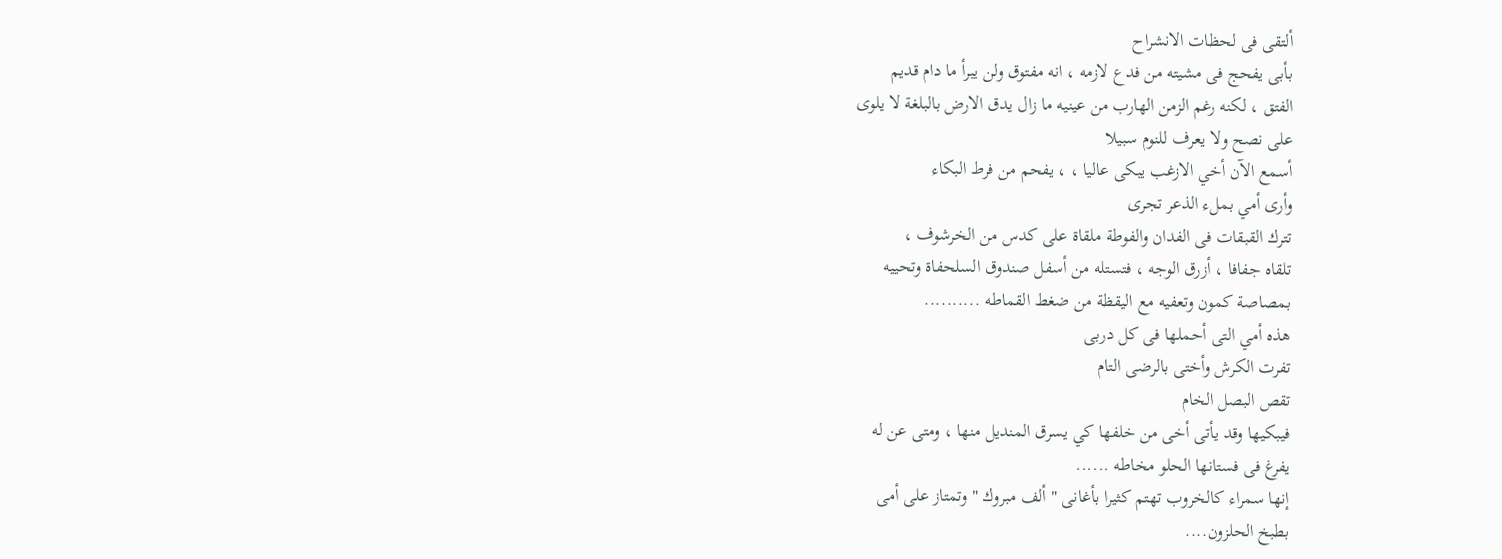ألتقى فى لحظات الانشراح
بأبى يفحج فى مشيته من فدع لازمه ، انه مفتوق ولن يبرأ ما دام قديم
الفتق ، لكنه رغم الزمن الهارب من عينيه ما زال يدق الارض بالبلغة لا يلوى
على نصح ولا يعرف للنوم سبيلا
أسمع الآن أخي الازغب يبكى عاليا ، ، يفحم من فرط البكاء
وأرى أمي بملء الذعر تجرى
تترك القبقات فى الفدان والفوطة ملقاة على كدس من الخرشوف ،
تلقاه جفافا ، أزرق الوجه ، فتستله من أسفل صندوق السلحفاة وتحييه
بمصاصة كمون وتعفيه مع اليقظة من ضغط القماطه ..........
هذه أمي التى أحملها فى كل دربى
تفرت الكرش وأختى بالرضى التام
تقص البصل الخام
فيبكيها وقد يأتى أخى من خلفها كي يسرق المنديل منها ، ومتى عن له
يفرغ فى فستانها الحلو مخاطه ......
إنها سمراء كالخروب تهتم كثيرا بأغانى " ألف مبروك " وتمتاز على أمى
بطبخ الحلزون....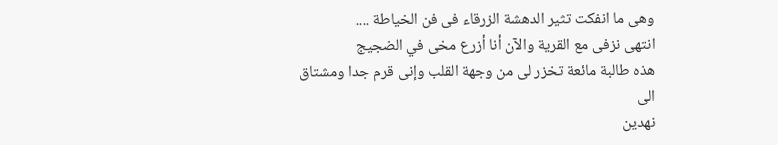وهى ما انفكت تثير الدهشة الزرقاء فى فن الخياطة ....
انتهى نزفى مع القرية والآن أنا أزرع مخى في الضجيج
هذه طالبة مائعة تخزر لى من وجهة القلب وإنى قرم جدا ومشتاق الى
نهدين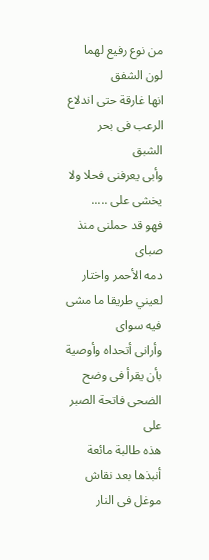من نوع رفيع لهما لون الشفق
انها غارقة حتى اندلاع الرعب فى بحر الشبق
وأبى يعرفنى فحلا ولا يخشى على .....
فهو قد حملنى منذ صباى
دمه الأحمر واختار لعيني طريقا ما مشى فيه سواى
وأرانى أتحداه وأوصية بأن يقرأ فى وضح الضحى فاتحة الصبر على
هذه طالبة مائعة أنبذها بعد نقاش موغل فى النار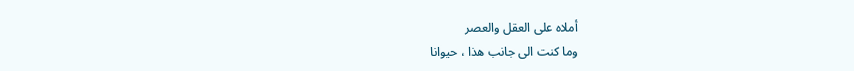أملاه على العقل والعصر
وما كنت الى جانب هذا ، حيوانا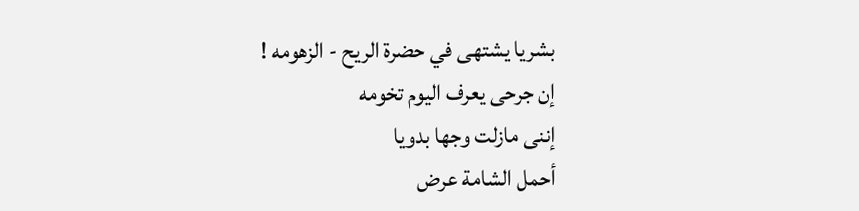بشريا يشتهى في حضرة الريح - الزهومه !
إن جرحى يعرف اليوم تخومه
إننى مازلت وجها بدويا
أحمل الشامة عرض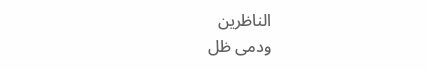الناظرين
ودمى ظل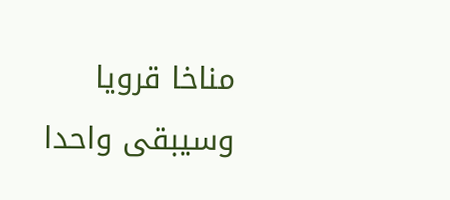مناخا قرويا
وسيبقى واحدا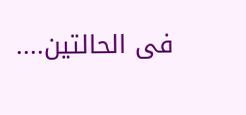فى الحالتين....